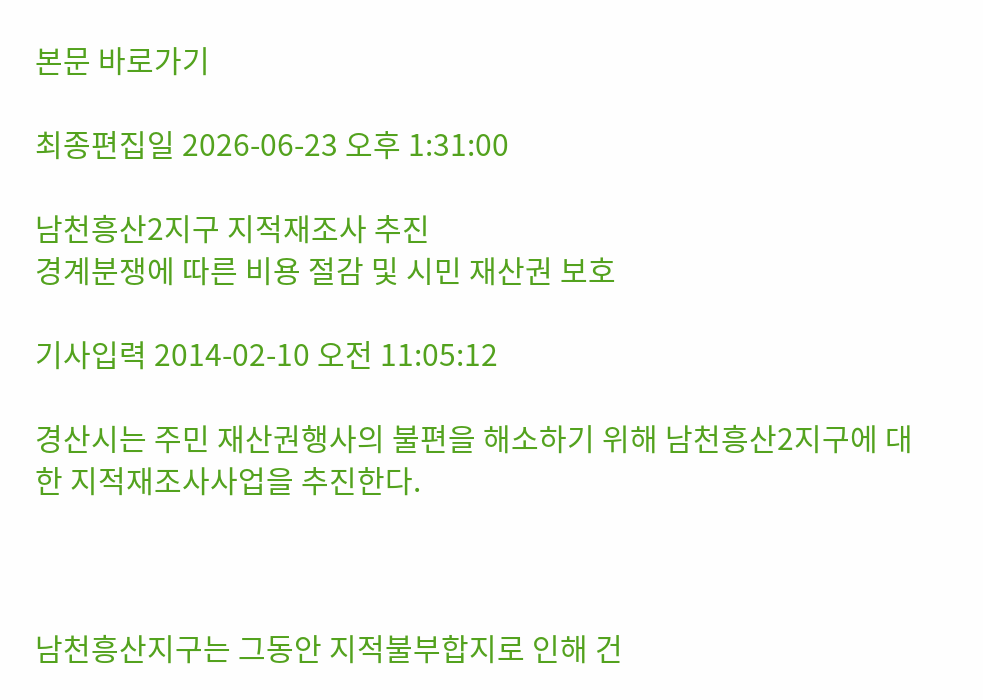본문 바로가기

최종편집일 2026-06-23 오후 1:31:00

남천흥산2지구 지적재조사 추진
경계분쟁에 따른 비용 절감 및 시민 재산권 보호

기사입력 2014-02-10 오전 11:05:12

경산시는 주민 재산권행사의 불편을 해소하기 위해 남천흥산2지구에 대한 지적재조사사업을 추진한다.



남천흥산지구는 그동안 지적불부합지로 인해 건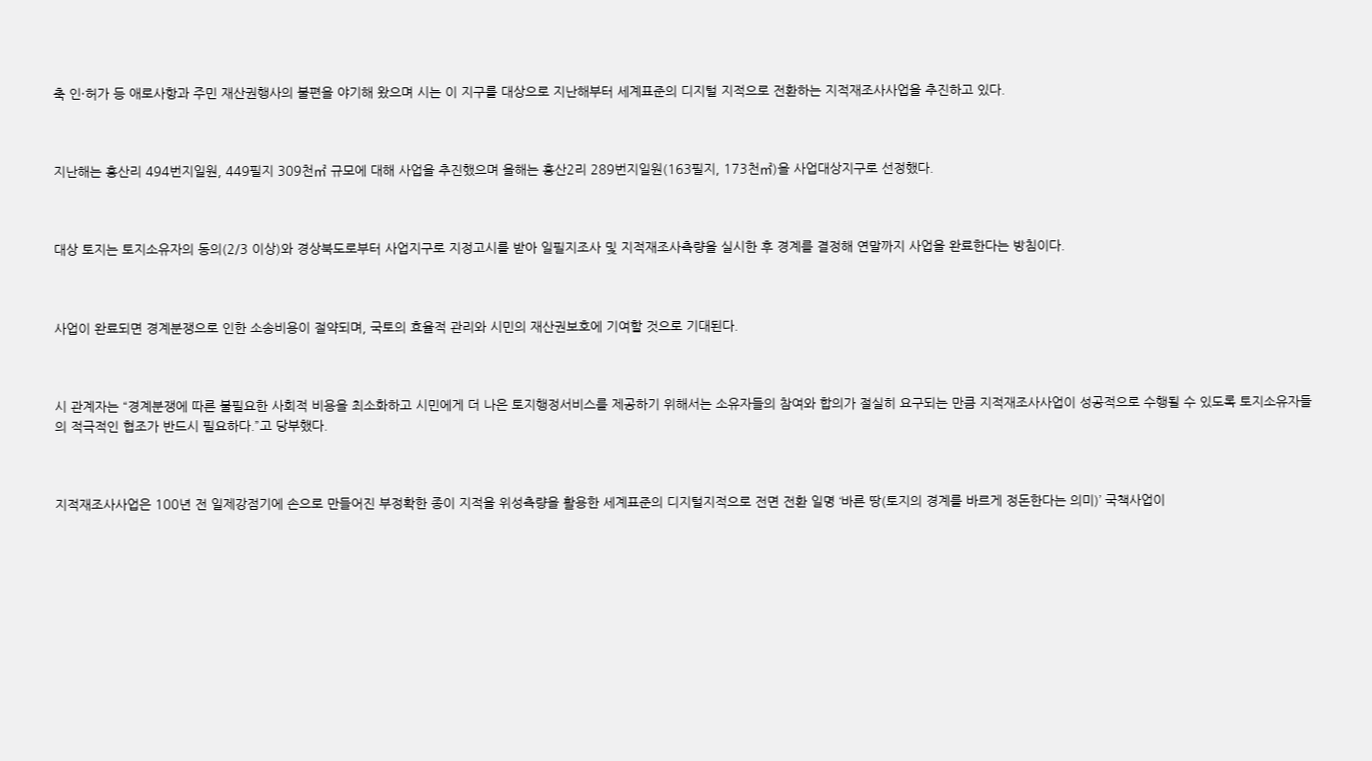축 인·허가 등 애로사항과 주민 재산권행사의 불편을 야기해 왔으며 시는 이 지구를 대상으로 지난해부터 세계표준의 디지털 지적으로 전환하는 지적재조사사업을 추진하고 있다.



지난해는 흥산리 494번지일원, 449필지 309천㎡ 규모에 대해 사업을 추진했으며 올해는 흥산2리 289번지일원(163필지, 173천㎡)을 사업대상지구로 선정했다.



대상 토지는 토지소유자의 동의(2/3 이상)와 경상북도로부터 사업지구로 지정고시를 받아 일필지조사 및 지적재조사측량을 실시한 후 경계를 결정해 연말까지 사업을 완료한다는 방침이다.



사업이 완료되면 경계분쟁으로 인한 소송비용이 절약되며, 국토의 효율적 관리와 시민의 재산권보호에 기여할 것으로 기대된다.



시 관계자는 “경계분쟁에 따른 불필요한 사회적 비용을 최소화하고 시민에게 더 나은 토지행정서비스를 제공하기 위해서는 소유자들의 참여와 합의가 절실히 요구되는 만큼 지적재조사사업이 성공적으로 수행될 수 있도록 토지소유자들의 적극적인 협조가 반드시 필요하다.”고 당부했다.



지적재조사사업은 100년 전 일제강점기에 손으로 만들어진 부정확한 종이 지적을 위성측량을 활용한 세계표준의 디지털지적으로 전면 전환 일명 ‘바른 땅(토지의 경계를 바르게 정돈한다는 의미)’ 국책사업이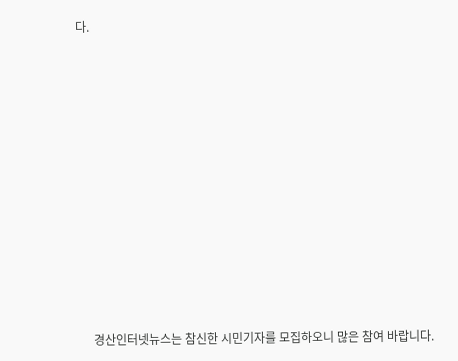다.













     경산인터넷뉴스는 참신한 시민기자를 모집하오니 많은 참여 바랍니다.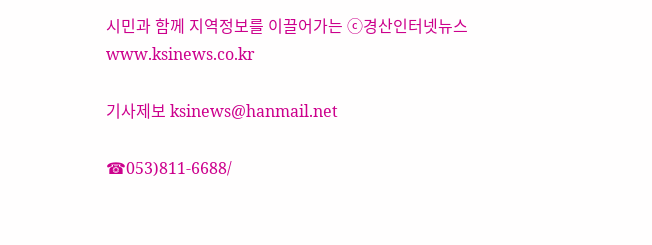시민과 함께 지역정보를 이끌어가는 ⓒ경산인터넷뉴스 www.ksinews.co.kr

기사제보 ksinews@hanmail.net

☎053)811-6688/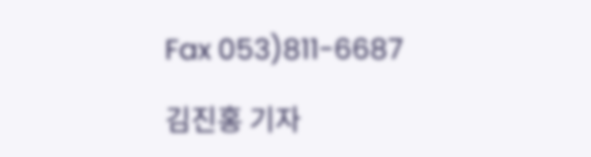Fax 053)811-6687

김진홍 기자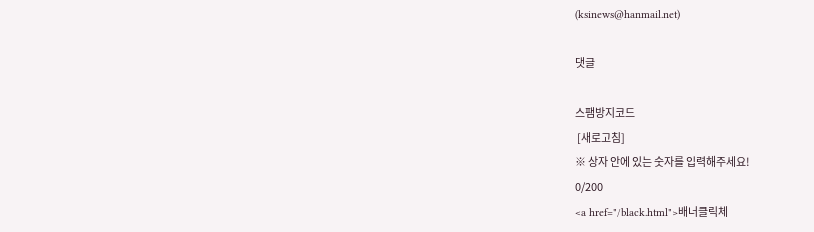(ksinews@hanmail.net)

댓글

스팸방지코드
 [새로고침]
※ 상자 안에 있는 숫자를 입력해주세요!
0/200
<a href="/black.html">배너클릭체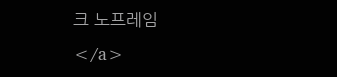크 노프레임</a>